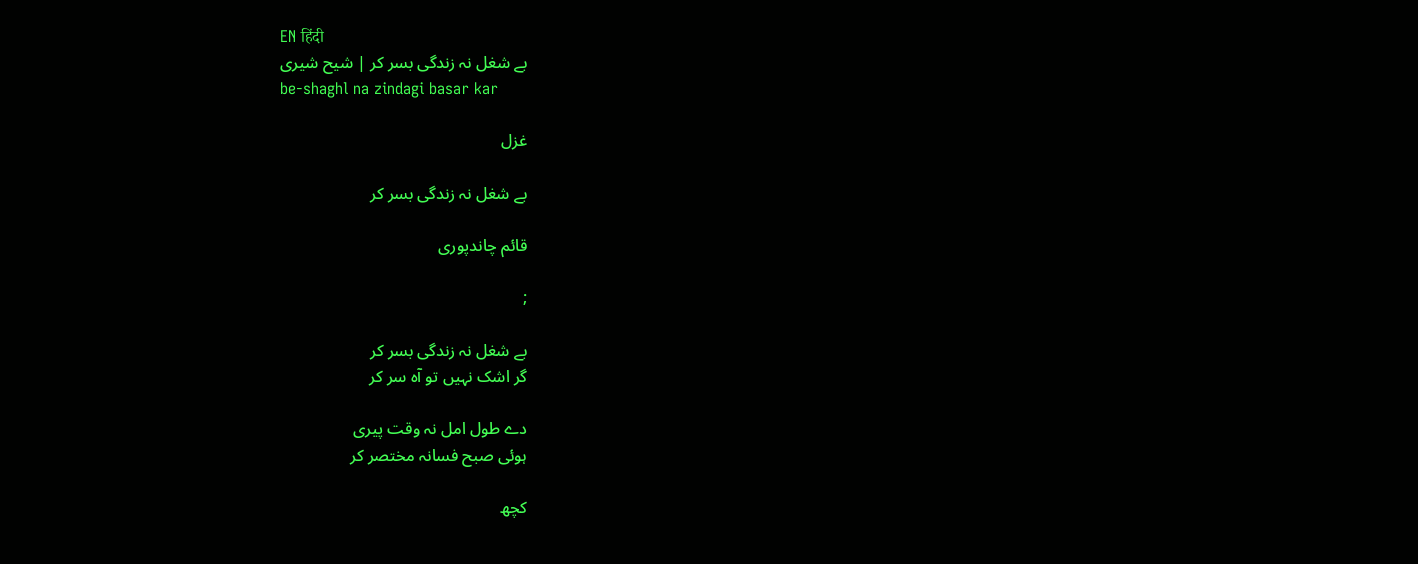EN हिंदी
بے شغل نہ زندگی بسر کر | شیح شیری
be-shaghl na zindagi basar kar

غزل

بے شغل نہ زندگی بسر کر

قائم چاندپوری

;

بے شغل نہ زندگی بسر کر
گر اشک نہیں تو آہ سر کر

دے طول امل نہ وقت پیری
ہوئی صبح فسانہ مختصر کر

کچھ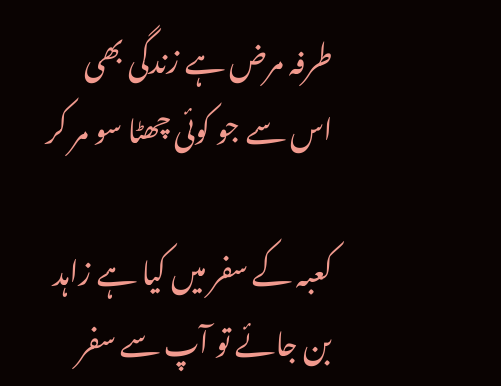طرفہ مرض ہے زندگی بھی
اس سے جو کوئی چھٹا سو مر کر

کعبہ کے سفر میں کیا ہے زاہد
بن جائے تو آپ سے سفر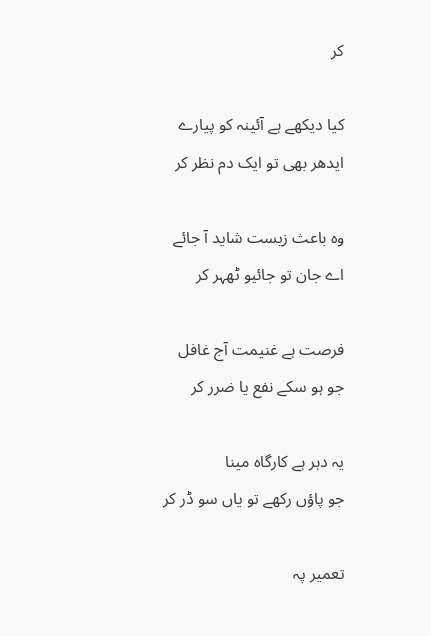کر

کیا دیکھے ہے آئینہ کو پیارے
ایدھر بھی تو ایک دم نظر کر

وہ باعث زیست شاید آ جائے
اے جان تو جائیو ٹھہر کر

فرصت ہے غنیمت آج غافل
جو ہو سکے نفع یا ضرر کر

یہ دہر ہے کارگاہ مینا
جو پاؤں رکھے تو یاں سو ڈر کر

تعمیر پہ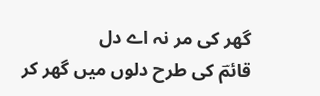گھر کی مر نہ اے دل
قائمؔ کی طرح دلوں میں گھر کر